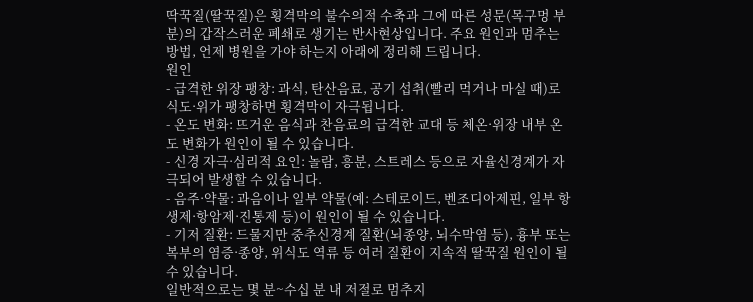딱꾹질(딸꾹질)은 횡격막의 불수의적 수축과 그에 따른 성문(목구멍 부분)의 갑작스러운 폐쇄로 생기는 반사현상입니다. 주요 원인과 멈추는 방법, 언제 병원을 가야 하는지 아래에 정리해 드립니다.
원인
- 급격한 위장 팽창: 과식, 탄산음료, 공기 섭취(빨리 먹거나 마실 때)로 식도·위가 팽창하면 횡격막이 자극됩니다.
- 온도 변화: 뜨거운 음식과 찬음료의 급격한 교대 등 체온·위장 내부 온도 변화가 원인이 될 수 있습니다.
- 신경 자극·심리적 요인: 놀람, 흥분, 스트레스 등으로 자율신경계가 자극되어 발생할 수 있습니다.
- 음주·약물: 과음이나 일부 약물(예: 스테로이드, 벤조디아제핀, 일부 항생제·항암제·진통제 등)이 원인이 될 수 있습니다.
- 기저 질환: 드물지만 중추신경계 질환(뇌종양, 뇌수막염 등), 흉부 또는 복부의 염증·종양, 위식도 역류 등 여러 질환이 지속적 딸꾹질 원인이 될 수 있습니다.
일반적으로는 몇 분~수십 분 내 저절로 멈추지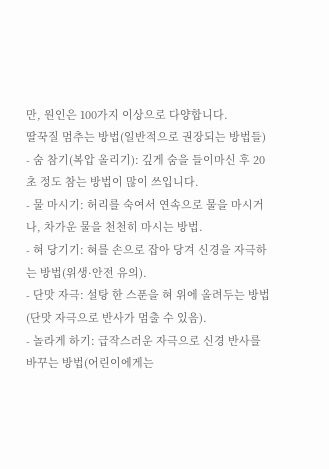만, 원인은 100가지 이상으로 다양합니다.
딸꾹질 멈추는 방법(일반적으로 권장되는 방법들)
- 숨 참기(복압 올리기): 깊게 숨을 들이마신 후 20초 정도 참는 방법이 많이 쓰입니다.
- 물 마시기: 허리를 숙여서 연속으로 물을 마시거나, 차가운 물을 천천히 마시는 방법.
- 혀 당기기: 혀를 손으로 잡아 당겨 신경을 자극하는 방법(위생·안전 유의).
- 단맛 자극: 설탕 한 스푼을 혀 위에 올려두는 방법(단맛 자극으로 반사가 멈출 수 있음).
- 놀라게 하기: 급작스러운 자극으로 신경 반사를 바꾸는 방법(어린이에게는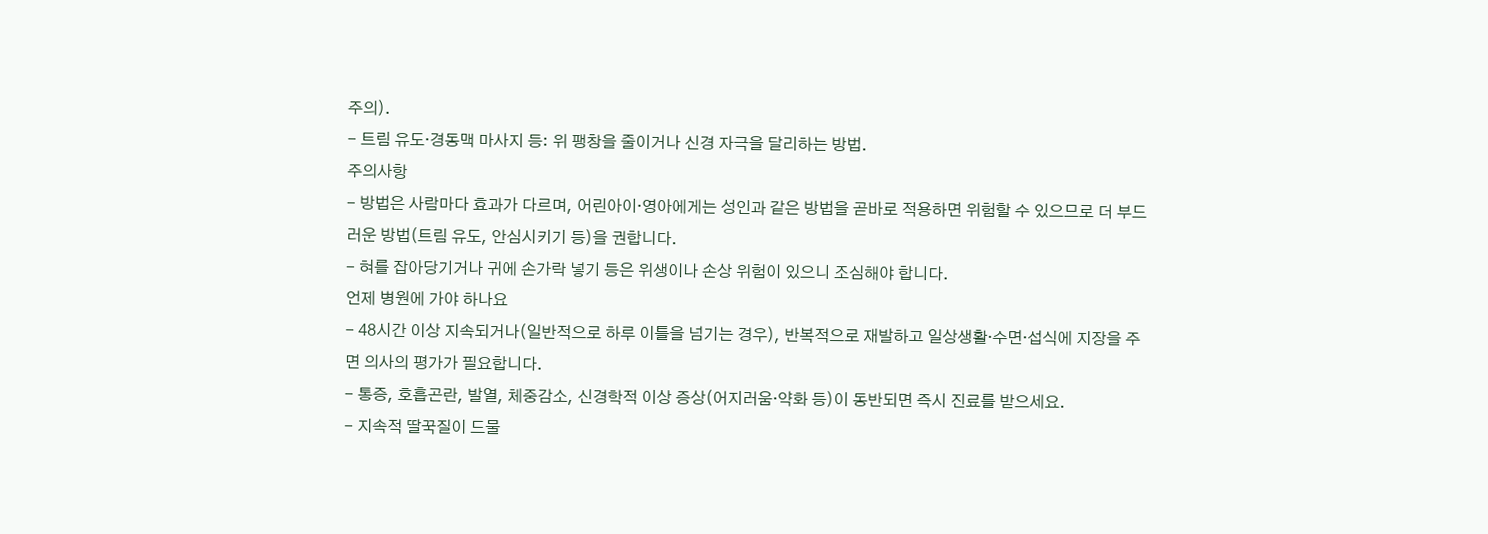주의).
- 트림 유도·경동맥 마사지 등: 위 팽창을 줄이거나 신경 자극을 달리하는 방법.
주의사항
- 방법은 사람마다 효과가 다르며, 어린아이·영아에게는 성인과 같은 방법을 곧바로 적용하면 위험할 수 있으므로 더 부드러운 방법(트림 유도, 안심시키기 등)을 권합니다.
- 혀를 잡아당기거나 귀에 손가락 넣기 등은 위생이나 손상 위험이 있으니 조심해야 합니다.
언제 병원에 가야 하나요
- 48시간 이상 지속되거나(일반적으로 하루 이틀을 넘기는 경우), 반복적으로 재발하고 일상생활·수면·섭식에 지장을 주면 의사의 평가가 필요합니다.
- 통증, 호흡곤란, 발열, 체중감소, 신경학적 이상 증상(어지러움·약화 등)이 동반되면 즉시 진료를 받으세요.
- 지속적 딸꾹질이 드물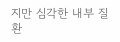지만 심각한 내부 질환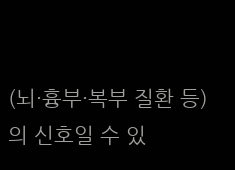(뇌·흉부·복부 질환 등)의 신호일 수 있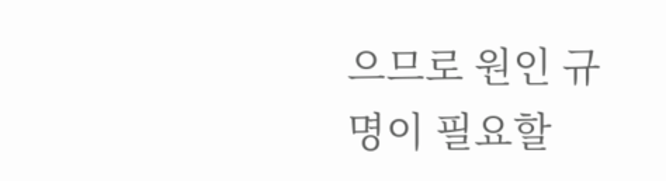으므로 원인 규명이 필요할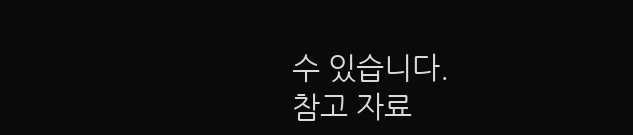수 있습니다.
참고 자료